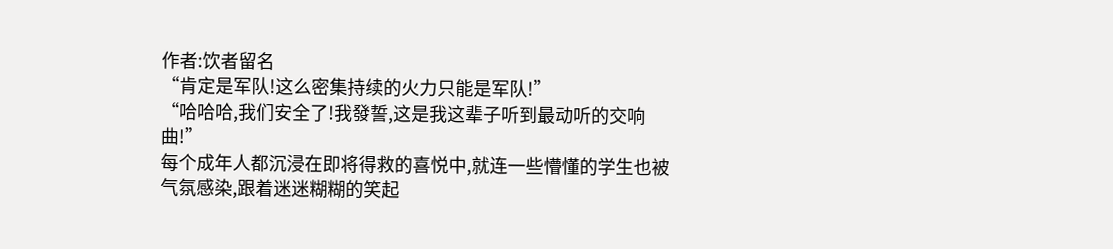作者:饮者留名
“肯定是军队!这么密集持续的火力只能是军队!”
“哈哈哈,我们安全了!我發誓,这是我这辈子听到最动听的交响曲!”
每个成年人都沉浸在即将得救的喜悦中,就连一些懵懂的学生也被气氛感染,跟着迷迷糊糊的笑起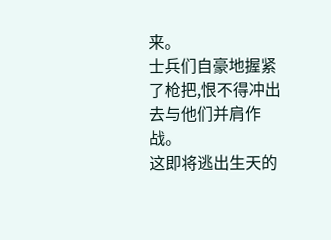来。
士兵们自豪地握紧了枪把,恨不得冲出去与他们并肩作战。
这即将逃出生天的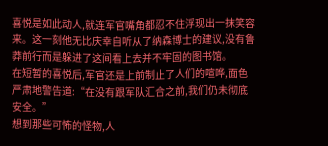喜悦是如此动人,就连军官嘴角都忍不住浮现出一抹笑容来。这一刻他无比庆幸自听从了纳森博士的建议,没有鲁莽前行而是躲进了这间看上去并不牢固的图书馆。
在短暂的喜悦后,军官还是上前制止了人们的喧哗,面色严肃地警告道:“在没有跟军队汇合之前,我们仍未彻底安全。”
想到那些可怖的怪物,人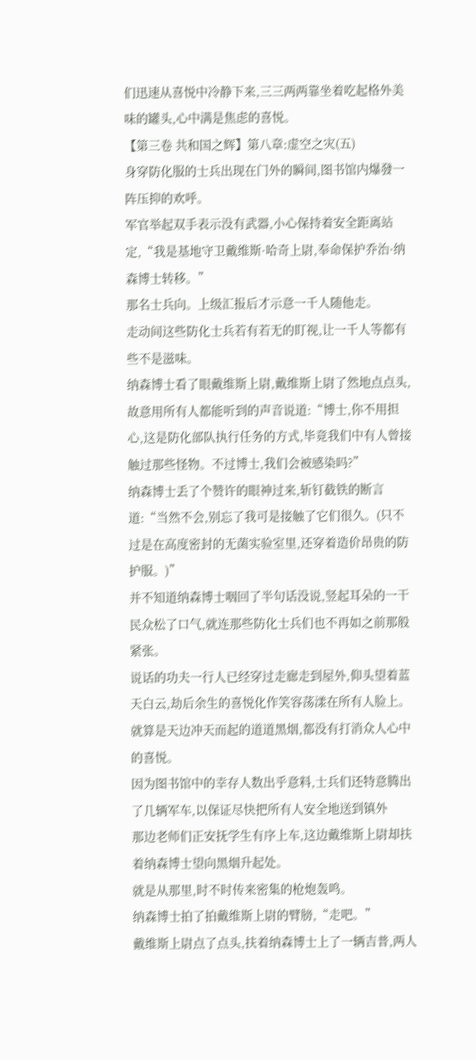们迅速从喜悦中冷静下来,三三两两靠坐着吃起格外美味的罐头,心中满是焦虑的喜悦。
【第三卷 共和国之辉】第八章:虚空之灾(五)
身穿防化服的士兵出现在门外的瞬间,图书馆内爆發一阵压抑的欢呼。
军官举起双手表示没有武器,小心保持着安全距离站定,“我是基地守卫戴维斯·哈奇上尉,奉命保护乔治·纳森博士转移。”
那名士兵向。上级汇报后才示意一千人随他走。
走动间这些防化士兵若有若无的盯视,让一千人等都有些不是滋味。
纳森博士看了眼戴维斯上尉,戴维斯上尉了然地点点头,故意用所有人都能听到的声音说道:“博士,你不用担心,这是防化部队执行任务的方式,毕竟我们中有人曾接触过那些怪物。不过博士,我们会被感染吗?”
纳森博士丢了个赞许的眼神过来,斩钉截铁的断言道:“当然不会,别忘了我可是接触了它们很久。(只不过是在高度密封的无菌实验室里,还穿着造价昂贵的防护服。)”
并不知道纳森博士咽回了半句话没说,竖起耳朵的一干民众松了口气,就连那些防化士兵们也不再如之前那般紧张。
说话的功夫一行人已经穿过走廊走到屋外,仰头望着蓝天白云,劫后余生的喜悦化作笑容荡漾在所有人脸上。
就算是天边冲天而起的道道黑烟,都没有打消众人心中的喜悦。
因为图书馆中的幸存人数出乎意料,士兵们还特意腾出了几辆军车,以保证尽快把所有人安全地送到镇外
那边老师们正安抚学生有序上车,这边戴维斯上尉却扶着纳森博士望向黑烟升起处。
就是从那里,时不时传来密集的枪炮轰鸣。
纳森博士拍了拍戴维斯上尉的臂膀,“走吧。”
戴维斯上尉点了点头,扶着纳森博士上了一辆吉普,两人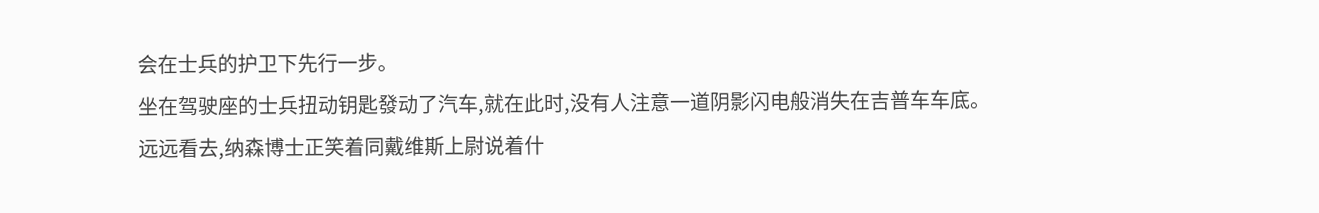会在士兵的护卫下先行一步。
坐在驾驶座的士兵扭动钥匙發动了汽车,就在此时,没有人注意一道阴影闪电般消失在吉普车车底。
远远看去,纳森博士正笑着同戴维斯上尉说着什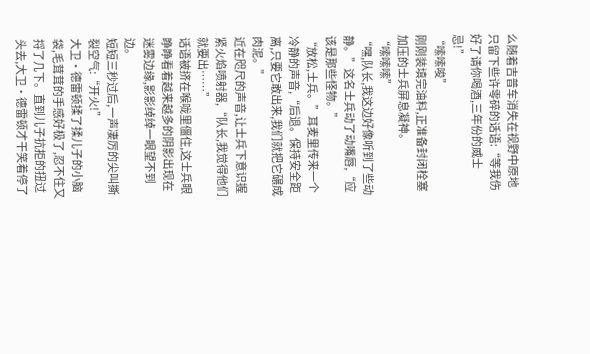么随着吉普车消失在视野中原地只留下些许零碎的话语:“等我伤好了请你喝酒,三年份的威士忌!”
“嗦嗦唆”
刚刚装填完油料,正准备封闭栓塞加压的士兵屏息凝神。
“嗦嗦嗦”
“嘿,队长,我这边好像听到了些动静。”这名士兵动了动嘴唇,“应该是那些怪物。”
“放松,士兵。”耳麦里传来一个冷静的声音,“后退。保持安全距离,只要它敢出来,我们就把它碾成肉泥。”
近在咫尺的声音,让士兵下意识握紧火焰喷射器,“队长,我觉得他们就要出……”
话语被挤在喉咙里僵住,这士兵眼睁睁看着越来越多的阴影出现在迷雾边缘,影影绰绰一眼望不到边。
短短三秒过后,一声凄厉的尖叫撕裂空气:“开火!”
大卫·德雷顿揉了揉儿子的小脑袋,毛茸茸的手感好极了,忍不住又捋了几下。直到儿子抗拒的扭过头去,大卫·德雷顿才干笑着停了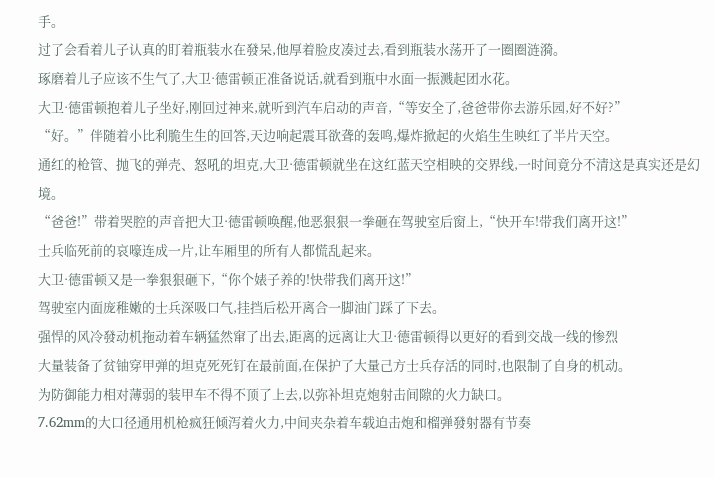手。
过了会看着儿子认真的盯着瓶装水在發呆,他厚着脸皮凑过去,看到瓶装水荡开了一圈圈涟漪。
琢磨着儿子应该不生气了,大卫·德雷顿正准备说话,就看到瓶中水面一振溅起团水花。
大卫·德雷顿抱着儿子坐好,刚回过神来,就听到汽车启动的声音,“等安全了,爸爸带你去游乐园,好不好?”
“好。”伴随着小比利脆生生的回答,天边响起震耳欲聋的轰鸣,爆炸掀起的火焰生生映红了半片天空。
通红的枪管、抛飞的弹壳、怒吼的坦克,大卫·德雷顿就坐在这红蓝天空相映的交界线,一时间竟分不清这是真实还是幻境。
“爸爸!”带着哭腔的声音把大卫·德雷顿唤醒,他恶狠狠一拳砸在驾驶室后窗上,“快开车!带我们离开这!”
士兵临死前的哀嚎连成一片,让车厢里的所有人都慌乱起来。
大卫·德雷顿又是一拳狠狠砸下,“你个婊子养的!快带我们离开这!”
驾驶室内面庞稚嫩的士兵深吸口气,挂挡后松开离合一脚油门踩了下去。
强悍的风冷發动机拖动着车辆猛然窜了出去,距离的远离让大卫·德雷顿得以更好的看到交战一线的惨烈
大量装备了贫铀穿甲弹的坦克死死钉在最前面,在保护了大量己方士兵存活的同时,也限制了自身的机动。
为防御能力相对薄弱的装甲车不得不顶了上去,以弥补坦克炮射击间隙的火力缺口。
7.62mm的大口径通用机枪疯狂倾泻着火力,中间夹杂着车载迫击炮和榴弹發射器有节奏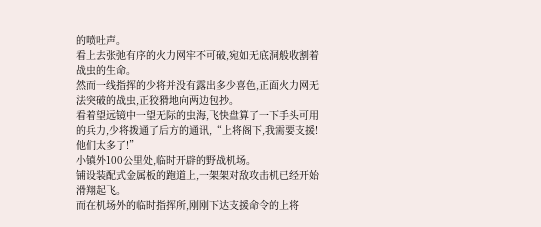的喷吐声。
看上去张弛有序的火力网牢不可破,宛如无底洞般收割着战虫的生命。
然而一线指挥的少将并没有露出多少喜色,正面火力网无法突破的战虫,正狡猾地向两边包抄。
看着望远镜中一望无际的虫海,飞快盘算了一下手头可用的兵力,少将拨通了后方的通讯,“上将阁下,我需要支援!他们太多了!”
小镇外100公里处,临时开辟的野战机场。
铺设装配式金属板的跑道上,一架架对敌攻击机已经开始滑翔起飞。
而在机场外的临时指挥所,刚刚下达支援命令的上将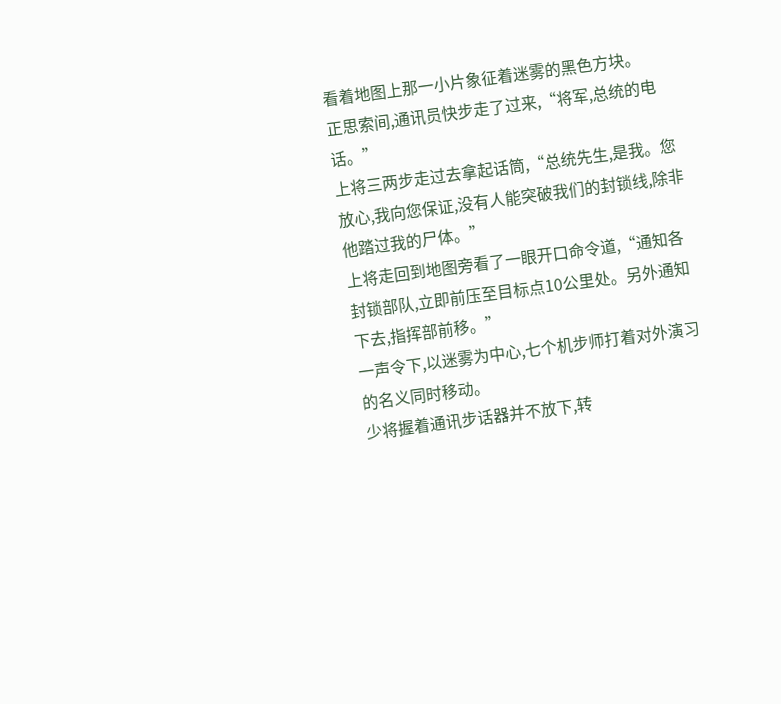看着地图上那一小片象征着迷雾的黑色方块。
正思索间,通讯员快步走了过来,“将军,总统的电话。”
上将三两步走过去拿起话筒,“总统先生,是我。您放心,我向您保证,没有人能突破我们的封锁线,除非他踏过我的尸体。”
上将走回到地图旁看了一眼开口命令道,“通知各封锁部队,立即前压至目标点10公里处。另外通知下去,指挥部前移。”
一声令下,以迷雾为中心,七个机步师打着对外演习的名义同时移动。
少将握着通讯步话器并不放下,转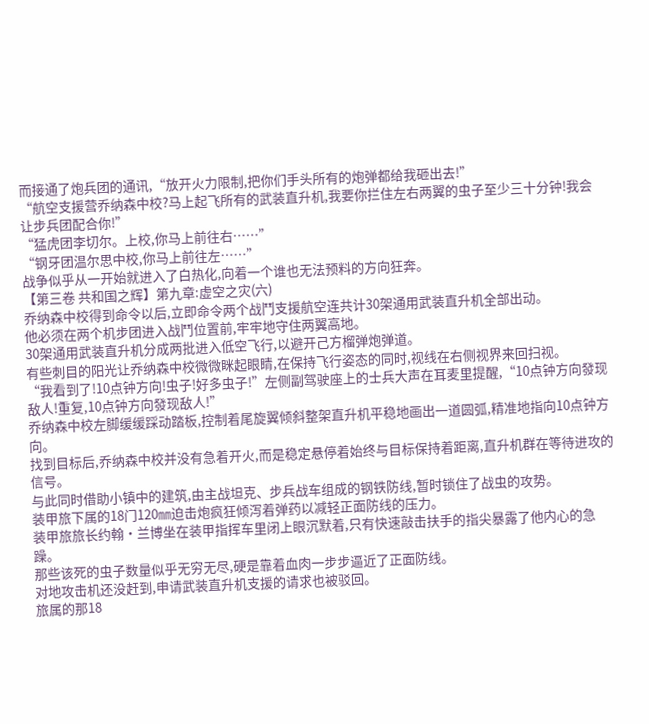而接通了炮兵团的通讯,“放开火力限制,把你们手头所有的炮弹都给我砸出去!”
“航空支援营乔纳森中校?马上起飞所有的武装直升机,我要你拦住左右两翼的虫子至少三十分钟!我会让步兵团配合你!”
“猛虎团李切尔。上校,你马上前往右……”
“钢牙团温尔思中校,你马上前往左……”
战争似乎从一开始就进入了白热化,向着一个谁也无法预料的方向狂奔。
【第三卷 共和国之辉】第九章:虚空之灾(六)
乔纳森中校得到命令以后,立即命令两个战鬥支援航空连共计30架通用武装直升机全部出动。
他必须在两个机步团进入战鬥位置前,牢牢地守住两翼高地。
30架通用武装直升机分成两批进入低空飞行,以避开己方榴弹炮弹道。
有些刺目的阳光让乔纳森中校微微眯起眼睛,在保持飞行姿态的同时,视线在右侧视界来回扫视。
“我看到了!10点钟方向!虫子!好多虫子!”左侧副驾驶座上的士兵大声在耳麦里提醒,“10点钟方向發现敌人!重复,10点钟方向發现敌人!”
乔纳森中校左脚缓缓踩动踏板,控制着尾旋翼倾斜整架直升机平稳地画出一道圆弧,精准地指向10点钟方向。
找到目标后,乔纳森中校并没有急着开火,而是稳定悬停着始终与目标保持着距离,直升机群在等待进攻的信号。
与此同时借助小镇中的建筑,由主战坦克、步兵战车组成的钢铁防线,暂时锁住了战虫的攻势。
装甲旅下属的18门120㎜迫击炮疯狂倾泻着弹药以减轻正面防线的压力。
装甲旅旅长约翰·兰博坐在装甲指挥车里闭上眼沉默着,只有快速敲击扶手的指尖暴露了他内心的急躁。
那些该死的虫子数量似乎无穷无尽,硬是靠着血肉一步步逼近了正面防线。
对地攻击机还没赶到,申请武装直升机支援的请求也被驳回。
旅属的那18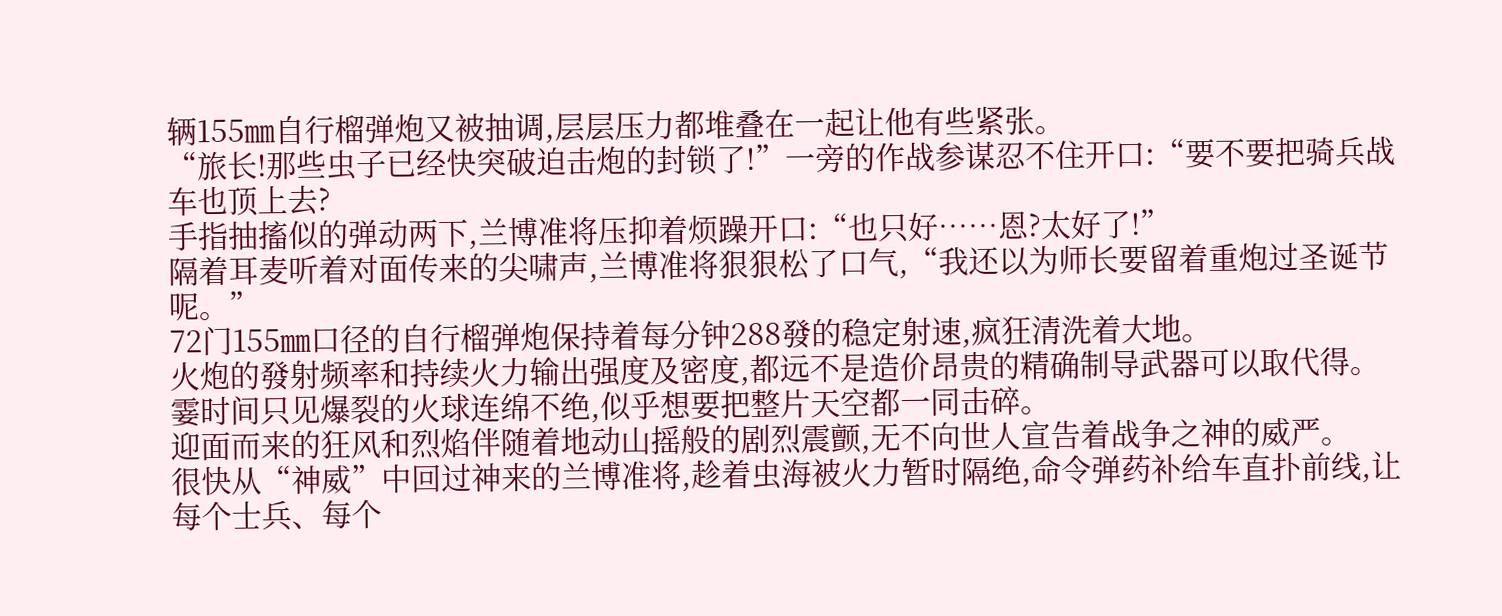辆155㎜自行榴弹炮又被抽调,层层压力都堆叠在一起让他有些紧张。
“旅长!那些虫子已经快突破迫击炮的封锁了!”一旁的作战参谋忍不住开口:“要不要把骑兵战车也顶上去?
手指抽搐似的弹动两下,兰博准将压抑着烦躁开口:“也只好……恩?太好了!”
隔着耳麦听着对面传来的尖啸声,兰博准将狠狠松了口气,“我还以为师长要留着重炮过圣诞节呢。”
72门155㎜口径的自行榴弹炮保持着每分钟288發的稳定射速,疯狂清洗着大地。
火炮的發射频率和持续火力输出强度及密度,都远不是造价昂贵的精确制导武器可以取代得。
霎时间只见爆裂的火球连绵不绝,似乎想要把整片天空都一同击碎。
迎面而来的狂风和烈焰伴随着地动山摇般的剧烈震颤,无不向世人宣告着战争之神的威严。
很快从“神威”中回过神来的兰博准将,趁着虫海被火力暂时隔绝,命令弹药补给车直扑前线,让每个士兵、每个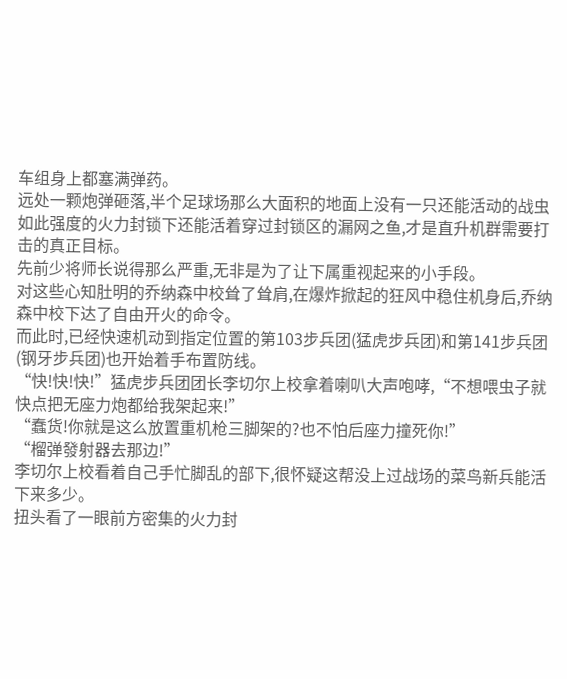车组身上都塞满弹药。
远处一颗炮弹砸落,半个足球场那么大面积的地面上没有一只还能活动的战虫
如此强度的火力封锁下还能活着穿过封锁区的漏网之鱼,才是直升机群需要打击的真正目标。
先前少将师长说得那么严重,无非是为了让下属重视起来的小手段。
对这些心知肚明的乔纳森中校耸了耸肩,在爆炸掀起的狂风中稳住机身后,乔纳森中校下达了自由开火的命令。
而此时,已经快速机动到指定位置的第103步兵团(猛虎步兵团)和第141步兵团(钢牙步兵团)也开始着手布置防线。
“快!快!快!”猛虎步兵团团长李切尔上校拿着喇叭大声咆哮,“不想喂虫子就快点把无座力炮都给我架起来!”
“蠢货!你就是这么放置重机枪三脚架的?也不怕后座力撞死你!”
“榴弹發射器去那边!”
李切尔上校看着自己手忙脚乱的部下,很怀疑这帮没上过战场的菜鸟新兵能活下来多少。
扭头看了一眼前方密集的火力封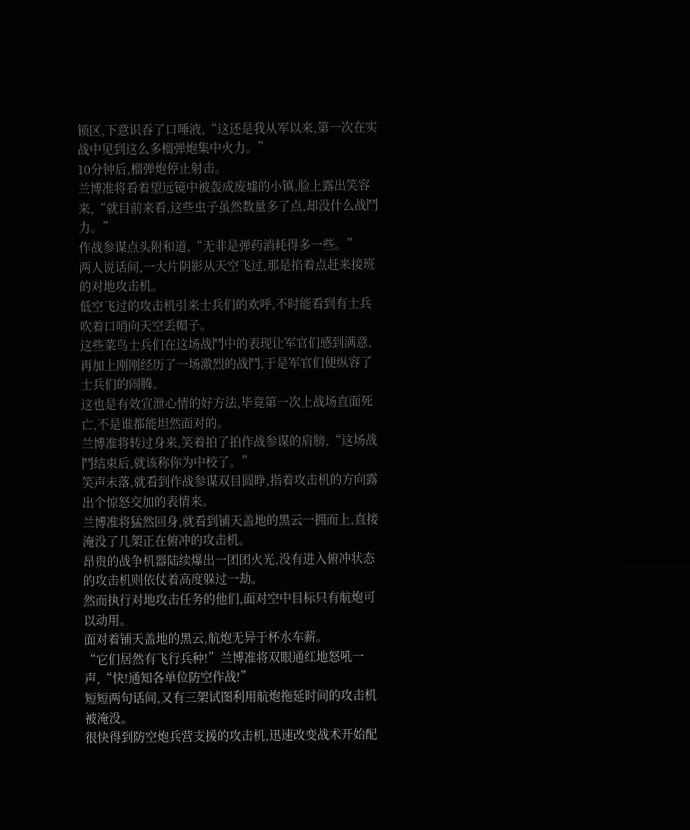锁区,下意识吞了口唾液,“这还是我从军以来,第一次在实战中见到这么多榴弹炮集中火力。”
10分钟后,榴弹炮停止射击。
兰博准将看着望远镜中被轰成废墟的小镇,脸上露出笑容来,“就目前来看,这些虫子虽然数量多了点,却没什么战鬥力。”
作战参谋点头附和道,“无非是弹药消耗得多一些。”
两人说话间,一大片阴影从天空飞过,那是掐着点赶来接班的对地攻击机。
低空飞过的攻击机引来士兵们的欢呼,不时能看到有士兵吹着口哨向天空丢帽子。
这些菜鸟士兵们在这场战鬥中的表现让军官们感到满意,再加上刚刚经历了一场激烈的战鬥,于是军官们便纵容了士兵们的闹腾。
这也是有效宣泄心情的好方法,毕竟第一次上战场直面死亡,不是谁都能坦然面对的。
兰博准将转过身来,笑着拍了拍作战参谋的肩膀,“这场战鬥结束后,就该称你为中校了。”
笑声未落,就看到作战参谋双目圆睁,指着攻击机的方向露出个惊怒交加的表情来。
兰博准将猛然回身,就看到铺天盖地的黑云一拥而上,直接淹没了几架正在俯冲的攻击机。
昂贵的战争机器陆续爆出一团团火光,没有进入俯冲状态的攻击机则依仗着高度躲过一劫。
然而执行对地攻击任务的他们,面对空中目标只有航炮可以动用。
面对着铺天盖地的黑云,航炮无异于杯水车薪。
“它们居然有飞行兵种!”兰博准将双眼通红地怒吼一声,“快!通知各单位防空作战!”
短短两句话间,又有三架试图利用航炮拖延时间的攻击机被淹没。
很快得到防空炮兵营支援的攻击机,迅速改变战术开始配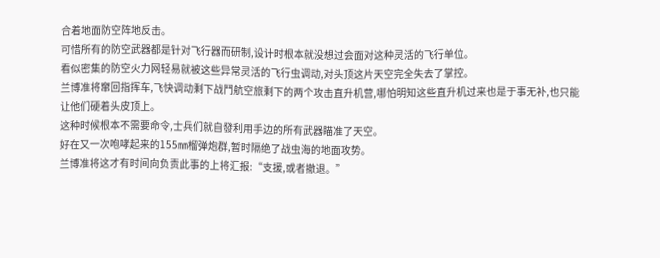合着地面防空阵地反击。
可惜所有的防空武器都是针对飞行器而研制,设计时根本就没想过会面对这种灵活的飞行单位。
看似密集的防空火力网轻易就被这些异常灵活的飞行虫调动,对头顶这片天空完全失去了掌控。
兰博准将窜回指挥车,飞快调动剩下战鬥航空旅剩下的两个攻击直升机营,哪怕明知这些直升机过来也是于事无补,也只能让他们硬着头皮顶上。
这种时候根本不需要命令,士兵们就自發利用手边的所有武器瞄准了天空。
好在又一次咆哮起来的155㎜榴弹炮群,暂时隔绝了战虫海的地面攻势。
兰博准将这才有时间向负责此事的上将汇报:“支援,或者撤退。”